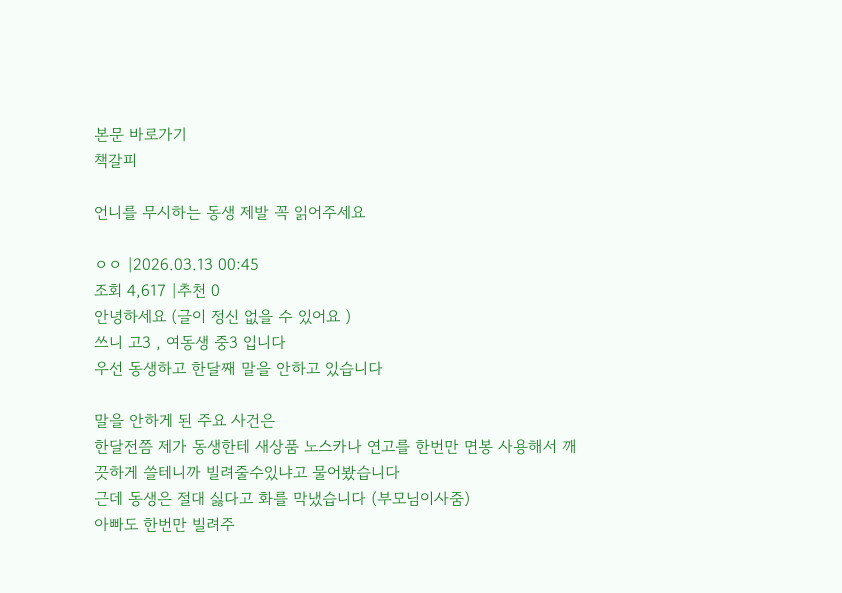본문 바로가기
책갈피

언니를 무시하는 동생 제발 꼭 읽어주세요

ㅇㅇ |2026.03.13 00:45
조회 4,617 |추천 0
안녕하세요 (글이 정신 없을 수 있어요 )
쓰니 고3 , 여동생 중3 입니다
우선 동생하고 한달째 말을 안하고 있습니다

말을 안하게 된 주요 사건은
한달전쯤 제가 동생한테 새상품 노스카나 연고를 한번만 면봉 사용해서 깨끗하게 쓸테니까 빌려줄수있냐고 물어봤습니다
근데 동생은 절대 싫다고 화를 막냈습니다 (부모님이사줌)
아빠도 한번만 빌려주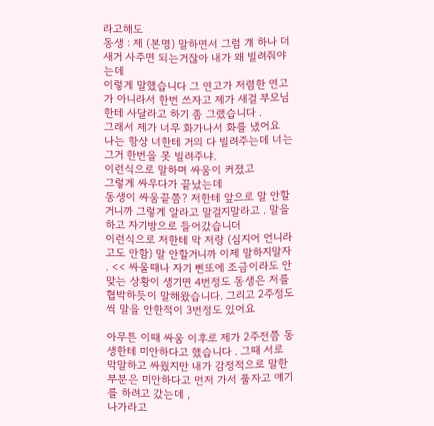라고해도
동생 : 제 (본명) 말하면서 그럼 걔 하나 더 새거 사주면 되는거잖아 내가 왜 빌려줘야는데
이렇게 말했습니다 그 연고가 저렴한 연고가 아니라서 한번 쓰자고 제가 새걸 부모님한테 사달라고 하기 좀 그랬습니다 .
그래서 제가 너무 화가나서 화를 냈어요
나는 항상 너한테 거의 다 빌려주는데 너는 그거 한번을 못 빌려주냐.
이런식으로 말하며 싸움이 커졌고
그렇게 싸우다가 끝났는데
동생이 싸움끝쯤? 저한테 앞으로 말 안할거니까 그렇게 알라고 말걸지말라고 . 말을 하고 자기방으로 들어갔습니더
이런식으로 저한테 막 저랑 (심지어 언니라고도 안함) 말 안할거니까 이제 말하지말자 . << 싸울때나 자기 삔또에 조금이라도 안맞는 상황이 생기면 4번정도 동생은 저를 협박하듯이 말해왔습니다. 그리고 2주정도씩 말을 안한적이 3번정도 있어요

아무튼 이때 싸움 이후로 제가 2주전쯤 동생한테 미안하다고 했습니다 . 그때 서로 막말하고 싸웠지만 내가 감정적으로 말한 부분은 미안하다고 먼저 가서 풀자고 얘기를 하려고 갔는데 ,
나가라고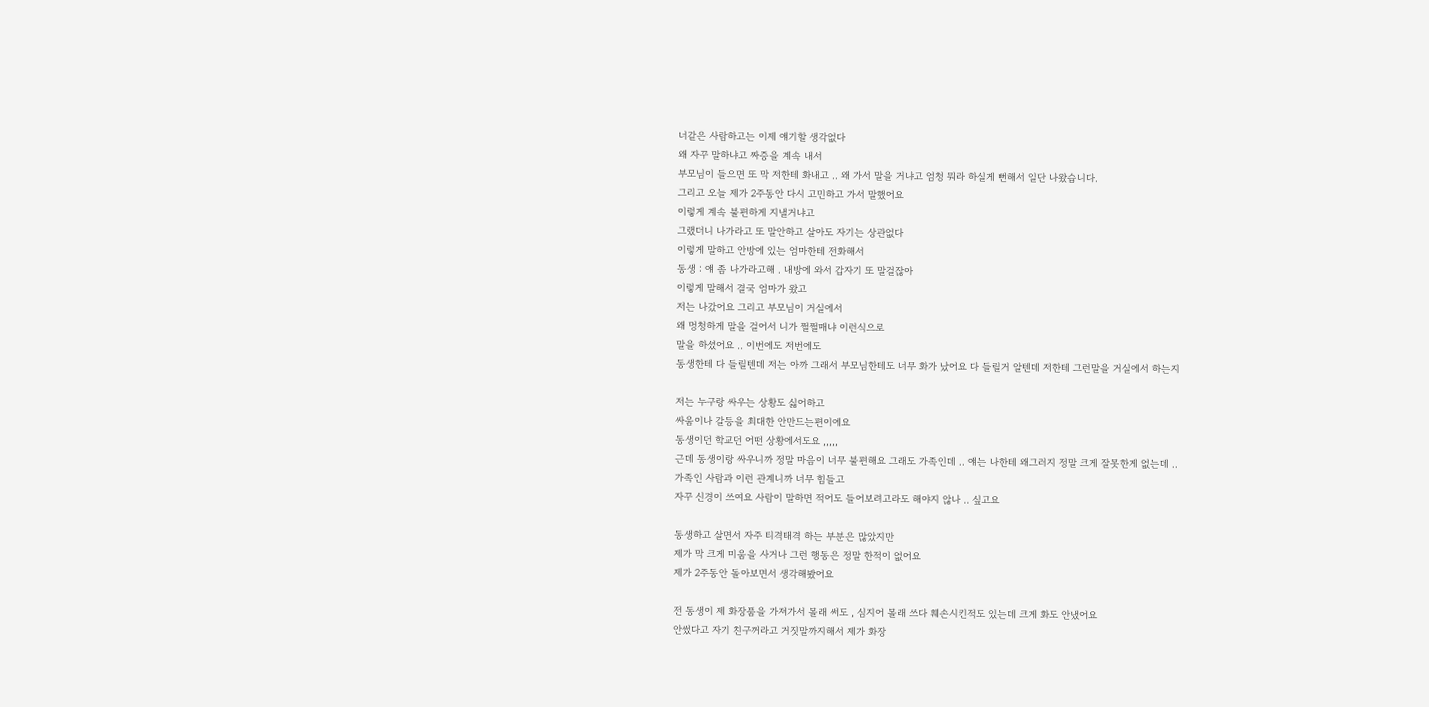너같은 사람하고는 이제 얘기할 생각없다
왜 자꾸 말하냐고 짜증을 계속 내서
부모님이 들으면 또 막 저한테 화내고 .. 왜 가서 말을 거냐고 엄청 뭐라 하실게 뻔해서 일단 나왔습니다.
그리고 오늘 제가 2주동안 다시 고민하고 가서 말했어요
이렇게 계속 불편하게 지낼거냐고
그랬더니 나가라고 또 말안하고 살아도 자기는 상관없다
이렇게 말하고 안방에 있는 엄마한테 전화해서
동생 : 얘 좀 나가라고해 . 내방에 와서 갑자기 또 말걸잖아
이렇게 말해서 결국 엄마가 왔고
저는 나갔어요 그리고 부모님이 거실에서
왜 멍청하게 말을 걸어서 니가 쩔쩔매냐 이런식으로
말을 하셨어요 .. 이번에도 저번에도
동생한테 다 들릴텐데 저는 아까 그래서 부모님한테도 너무 화가 났어요 다 들릴거 알텐데 저한테 그런말을 거실에서 하는지

저는 누구랑 싸우는 상황도 싫어하고
싸움이나 갈등을 최대한 안만드는편이에요
동생이던 학교던 어떤 상황에서도요 ,,,,,
근데 동생이랑 싸우니까 정말 마음이 너무 불편해요 그래도 가족인데 .. 얘는 나한테 왜그러지 정말 크게 잘못한게 없는데 ..
가족인 사람과 이런 관계니까 너무 힘들고
자꾸 신경이 쓰여요 사람이 말하면 적어도 들어보려고라도 해야지 않나 .. 싶고요

동생하고 살면서 자주 티격태격 하는 부분은 많았지만
제가 막 크게 미움을 사거나 그런 행동은 정말 한적이 없어요
제가 2주동안 돌아보면서 생각해봤어요

전 동생이 제 화장품을 가져가서 몰래 써도 , 심지어 몰래 쓰다 훼손시킨적도 있는데 크게 화도 안냈어요
안썼다고 자기 친구꺼라고 거짓말까지해서 제가 화장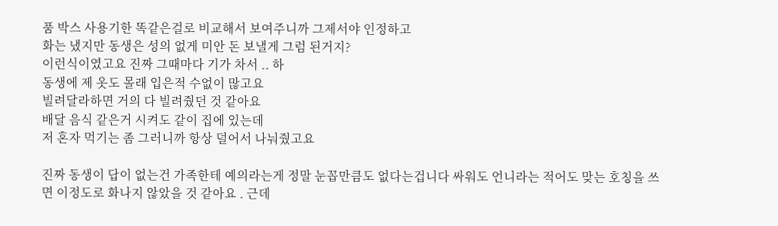품 박스 사용기한 똑같은걸로 비교해서 보여주니까 그제서야 인정하고
화는 냈지만 동생은 성의 없게 미안 돈 보낼게 그럼 된거지?
이런식이였고요 진짜 그때마다 기가 차서 .. 하
동생에 제 옷도 몰래 입은적 수없이 많고요
빌려달라하면 거의 다 빌려줬던 것 같아요
배달 음식 같은거 시켜도 같이 집에 있는데
저 혼자 먹기는 좀 그러니까 항상 덜어서 나눠줬고요

진짜 동생이 답이 없는건 가족한테 예의라는게 정말 눈꼽만큼도 없다는겁니다 싸워도 언니라는 적어도 맞는 호칭을 쓰면 이정도로 화나지 않았을 것 같아요 . 근데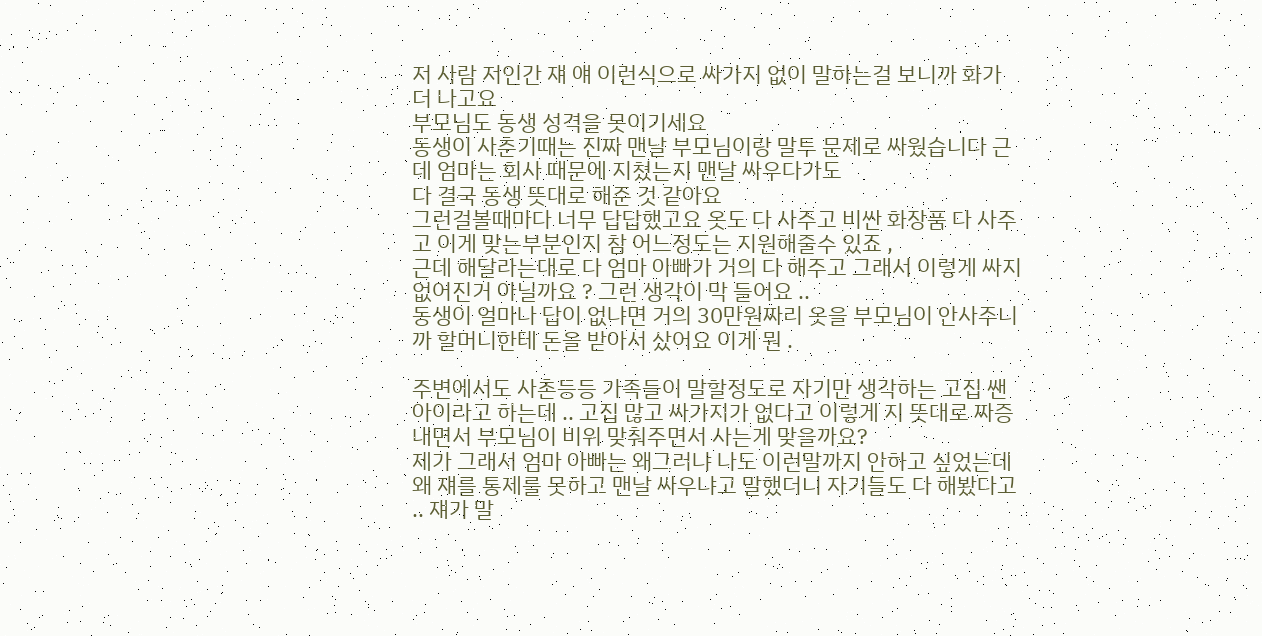저 사람 저인간 쟤 얘 이런식으로 싸가지 없이 말하는걸 보니까 화가 더 나고요
부모님도 동생 성격을 못이기세요
동생이 사춘기때는 진짜 맨날 부모님이랑 말투 문제로 싸웠습니다 근데 엄마는 회사 때문에 지쳤는지 맨날 싸우다가도
다 결국 동생 뜻대로 해준 것 같아요
그런걸볼때마다 너무 답답했고요 옷도 다 사주고 비싼 화장품 다 사주고 이게 맞는부분인지 참 어느정도는 지원해줄수 있죠 ,
근데 해달라는대로 다 엄마 아빠가 거의 다 해주고 그래서 이렇게 싸지 없어진거 아닐까요 ? 그런 생각이 막 들어요 ..
동생이 얼마나 답이 없냐면 거의 30만원짜리 옷을 부모님이 안사주니까 할머니한테 돈을 받아서 샀어요 이게 뭔 .

주변에서도 사촌등등 가족들이 말할정도로 자기만 생각하는 고집 쌘 아이라고 하는데 .. 고집 많고 싸가지가 없다고 이렇게 지 뜻대로 짜증내면서 부모님이 비위 맞춰주면서 사는게 맞을까요?
제가 그래서 엄마 아빠는 왜그러냐 나도 이런말까지 안하고 싶었는데 왜 쟤를 통제를 못하고 맨날 싸우냐고 말했더니 자기들도 다 해봤다고 .. 쟤가 말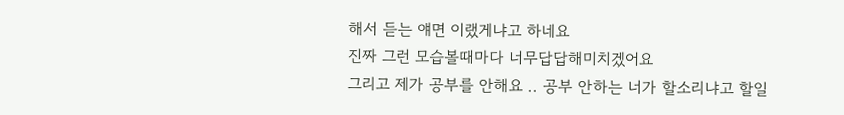해서 듣는 얘면 이랬게냐고 하네요
진짜 그런 모습볼때마다 너무답답해미치겠어요
그리고 제가 공부를 안해요 .. 공부 안하는 너가 할소리냐고 할일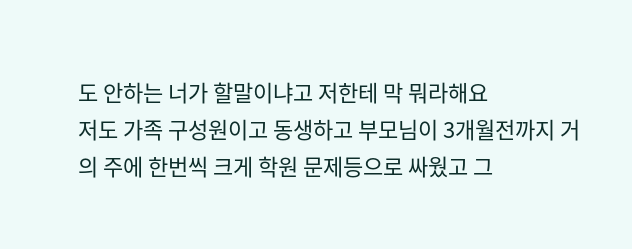도 안하는 너가 할말이냐고 저한테 막 뭐라해요
저도 가족 구성원이고 동생하고 부모님이 3개월전까지 거의 주에 한번씩 크게 학원 문제등으로 싸웠고 그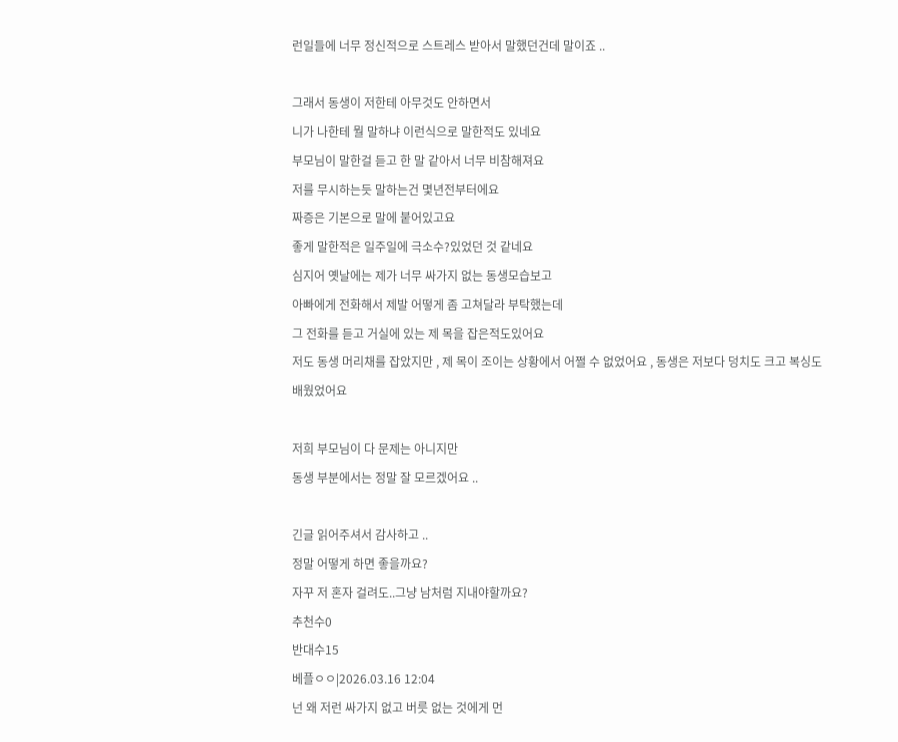런일들에 너무 정신적으로 스트레스 받아서 말했던건데 말이죠 ..

그래서 동생이 저한테 아무것도 안하면서
니가 나한테 뭘 말하냐 이런식으로 말한적도 있네요
부모님이 말한걸 듣고 한 말 같아서 너무 비참해져요
저를 무시하는듯 말하는건 몇년전부터에요
짜증은 기본으로 말에 붙어있고요
좋게 말한적은 일주일에 극소수?있었던 것 같네요
심지어 옛날에는 제가 너무 싸가지 없는 동생모습보고
아빠에게 전화해서 제발 어떻게 좀 고쳐달라 부탁했는데
그 전화를 듣고 거실에 있는 제 목을 잡은적도있어요
저도 동생 머리채를 잡았지만 , 제 목이 조이는 상황에서 어쩔 수 없었어요 , 동생은 저보다 덩치도 크고 복싱도 배웠었어요

저희 부모님이 다 문제는 아니지만
동생 부분에서는 정말 잘 모르겠어요 ..

긴글 읽어주셔서 감사하고 ..
정말 어떻게 하면 좋을까요?
자꾸 저 혼자 걸려도..그냥 남처럼 지내야할까요?
추천수0
반대수15
베플ㅇㅇ|2026.03.16 12:04
넌 왜 저런 싸가지 없고 버릇 없는 것에게 먼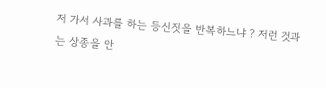저 가서 사과를 하는 등신짓을 반복하느냐 ? 저런 것과는 상종을 안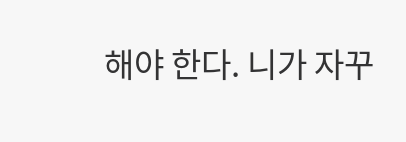해야 한다. 니가 자꾸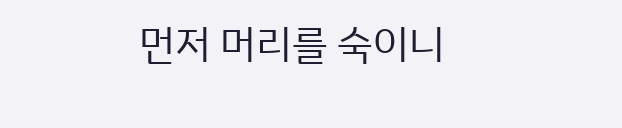먼저 머리를 숙이니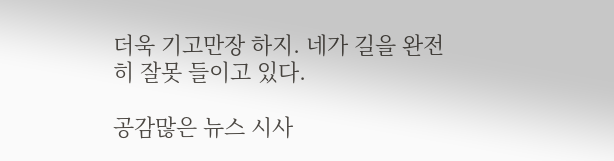더욱 기고만장 하지. 네가 길을 완전히 잘못 들이고 있다.

공감많은 뉴스 시사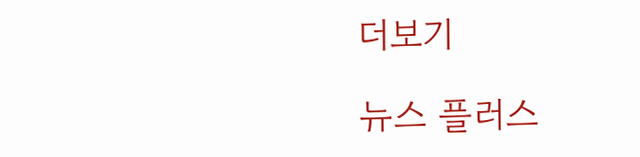더보기

뉴스 플러스